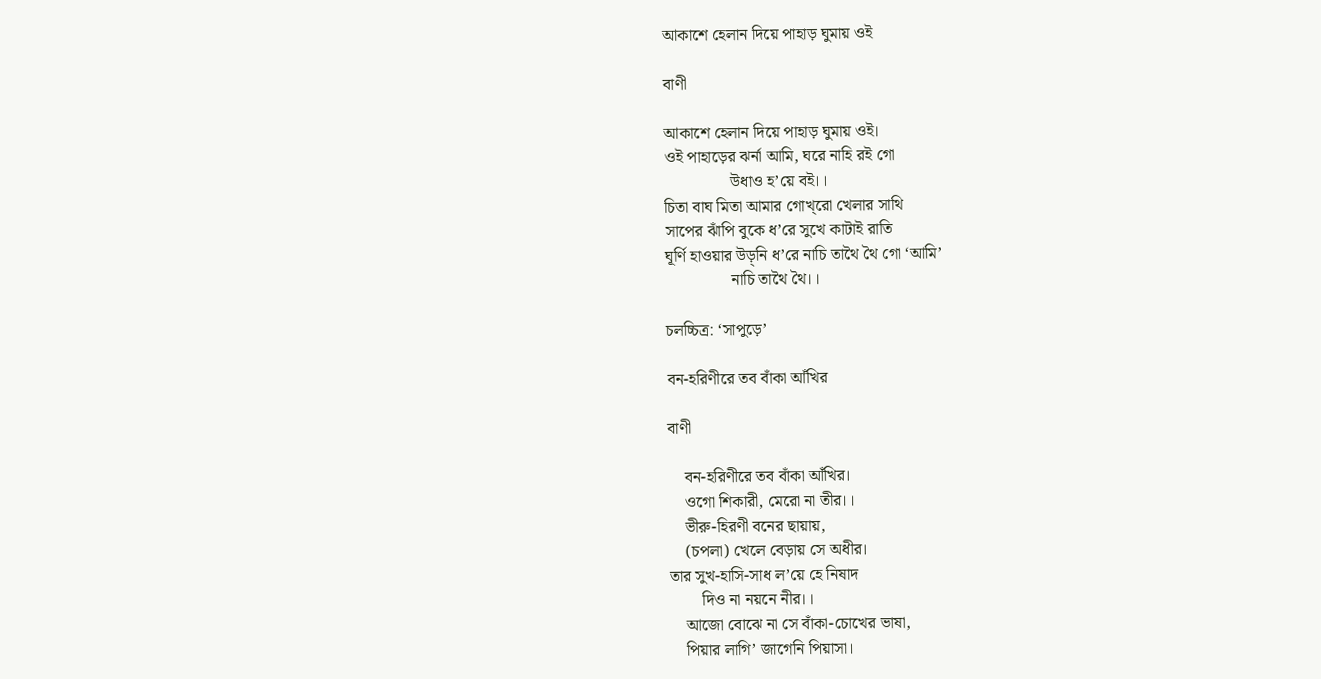আকাশে হেলান দিয়ে পাহাড় ঘুমায় ওই

বাণী

আকাশে হেলান দিয়ে পাহাড় ঘুমায় ওই।
ওই পাহাড়ের ঝর্না আমি, ঘরে নাহি রই গো
                উধাও হ’য়ে বই।।
চিতা বাঘ মিতা আমার গোখ্‌রো খেলার সাথি
সাপের ঝাঁপি বুকে ধ’রে সুখে কাটাই রাতি
ঘূর্ণি হাওয়ার উড়্‌নি ধ’রে নাচি তাথৈ থৈ গো ‘আমি’
                নাচি তাথৈ থৈ।।

চলচ্চিত্র: ‘সাপুড়ে’

বন-হরিণীরে তব বাঁকা আঁখির

বাণী

    বন-হরিণীরে তব বাঁকা আঁখির।
    ওগো শিকারী, মেরো না তীর।।
    ভীরু-হিরণী বনের ছায়ায়,
    (চপলা) খেলে বেড়ায় সে অধীর।
তার সুখ-হাসি-সাধ ল’য়ে হে নিষাদ
        দিও না নয়নে নীর।।
    আজো বোঝে না সে বাঁকা-চোখের ভাষা,
    পিয়ার লাগি’ জাগেনি পিয়াসা।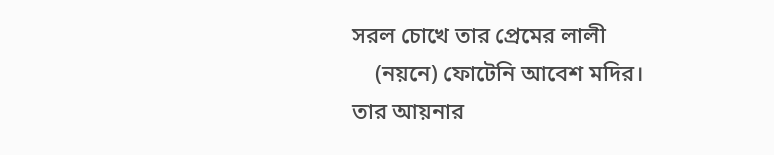সরল চোখে তার প্রেমের লালী
    (নয়নে) ফোটেনি আবেশ মদির।
তার আয়নার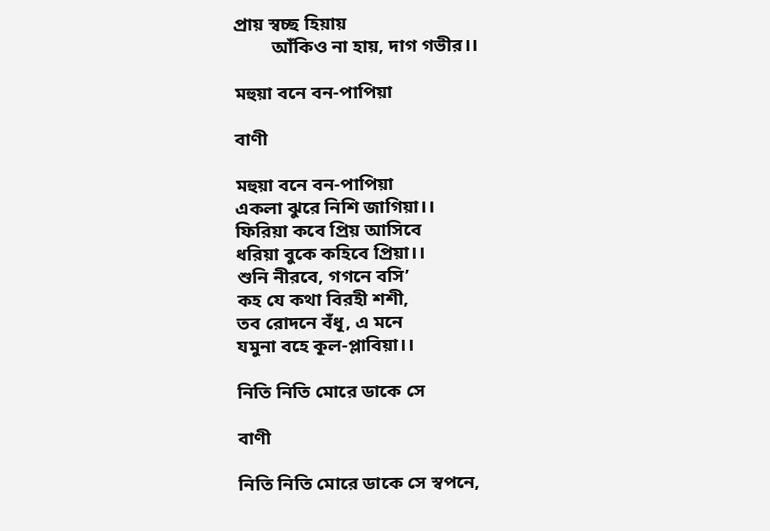প্রায় স্বচ্ছ হিয়ায়
        আঁকিও না হায়, দাগ গভীর।।

মহুয়া বনে বন-পাপিয়া

বাণী

মহুয়া বনে বন-পাপিয়া
একলা ঝুরে নিশি জাগিয়া।।
ফিরিয়া কবে প্রিয় আসিবে
ধরিয়া বুকে কহিবে প্রিয়া।।
শুনি নীরবে, গগনে বসি’
কহ যে কথা বিরহী শশী,
তব রোদনে বঁধূ, এ মনে
যমুনা বহে কূল-প্লাবিয়া।।

নিতি নিতি মোরে ডাকে সে

বাণী

নিতি নিতি মোরে ডাকে সে স্বপনে,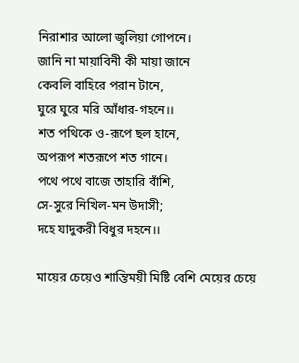নিরাশার আলো জ্বলিয়া গোপনে।
জানি না মায়াবিনী কী মায়া জানে
কেবলি বাহিরে পরান টানে,
ঘুরে ঘুরে মরি আঁধার-গহনে।।
শত পথিকে ও-রূপে ছল হানে,
অপরূপ শতরূপে শত গানে।
পথে পথে বাজে তাহারি বাঁশি,
সে-সুরে নিখিল-মন উদাসী;
দহে যাদুকরী বিধুর দহনে।।

মায়ের চেয়েও শান্তিময়ী মিষ্টি বেশি মেয়ের চেয়ে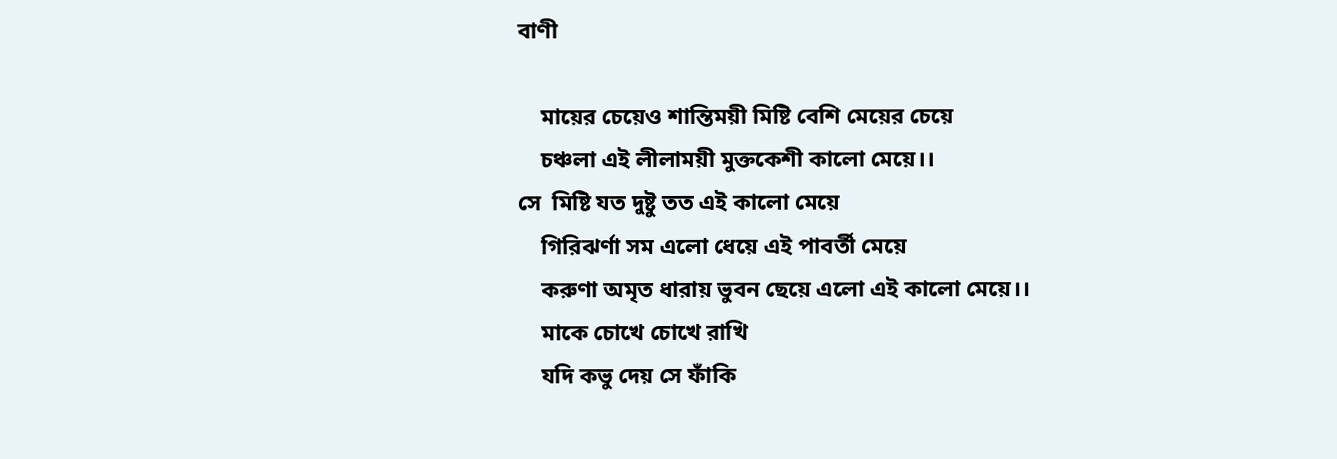বাণী

    মায়ের চেয়েও শান্তিময়ী মিষ্টি বেশি মেয়ের চেয়ে
    চঞ্চলা এই লীলাময়ী মুক্তকেশী কালো মেয়ে।।
সে  মিষ্টি যত দুষ্টু তত এই কালো মেয়ে
    গিরিঝর্ণা সম এলো ধেয়ে এই পাবর্তী মেয়ে
    করুণা অমৃত ধারায় ভুবন ছেয়ে এলো এই কালো মেয়ে।।
    মাকে চোখে চোখে রাখি
    যদি কভু দেয় সে ফাঁকি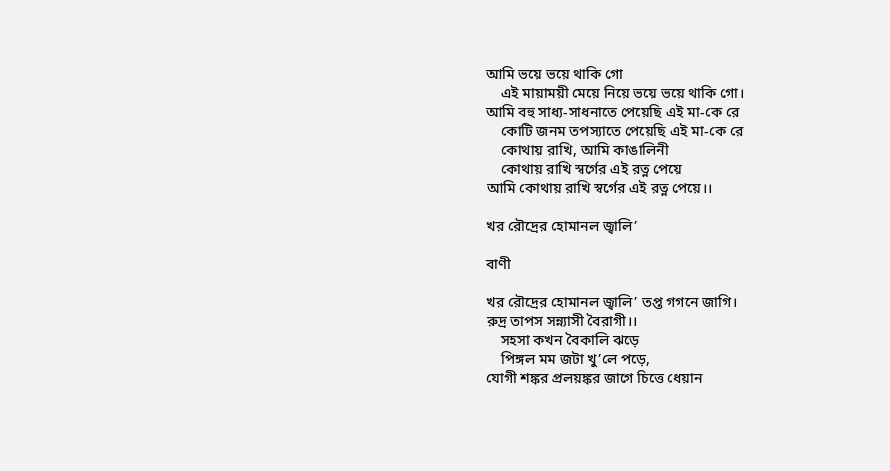আমি ভয়ে ভয়ে থাকি গো
    এই মায়াময়ী মেয়ে নিয়ে ভয়ে ভয়ে থাকি গো।
আমি বহু সাধ্য-সাধনাতে পেয়েছি এই মা-কে রে
    কোটি জনম তপস্যাতে পেয়েছি এই মা-কে রে
    কোথায় রাখি, আমি কাঙালিনী
    কোথায় রাখি স্বর্গের এই রত্ন পেয়ে
আমি কোথায় রাখি স্বর্গের এই রত্ন পেয়ে।।

খর রৌদ্রের হোমানল জ্বালি’

বাণী

খর রৌদ্রের হোমানল জ্বালি’ তপ্ত গগনে জাগি।
রুদ্র তাপস সন্ন্যাসী বৈরাগী।।
    সহসা কখন বৈকালি ঝড়ে
    পিঙ্গল মম জটা খু’লে পড়ে,
যোগী শঙ্কর প্রলয়ঙ্কর জাগে চিত্তে ধেয়ান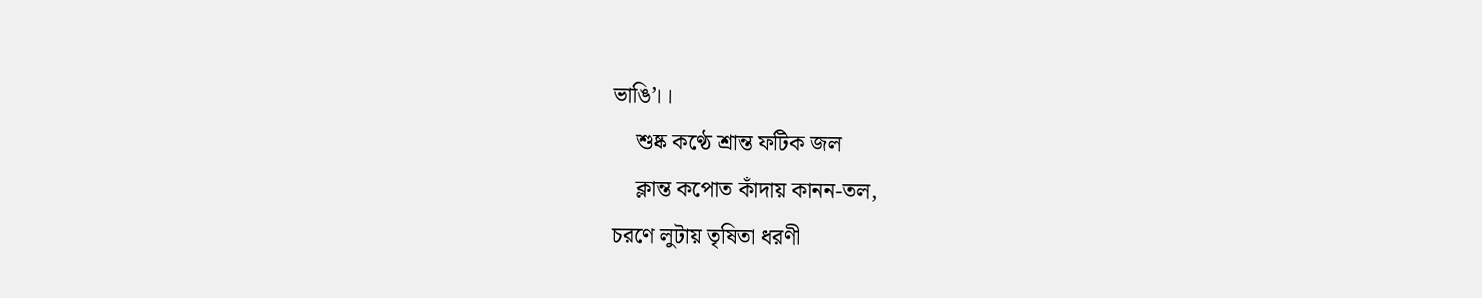ভাঙি’।।
    শুষ্ক কণ্ঠে শ্রান্ত ফটিক জল
    ক্লান্ত কপোত কাঁদায় কানন-তল,
চরণে লুটায় তৃষিতা ধরণী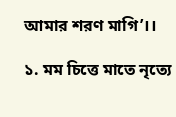আমার শরণ মাগি’।।

১. মম চিত্তে মাতে নৃত্যে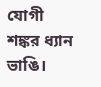যোগী শঙ্কর ধ্যান ভাঙি।